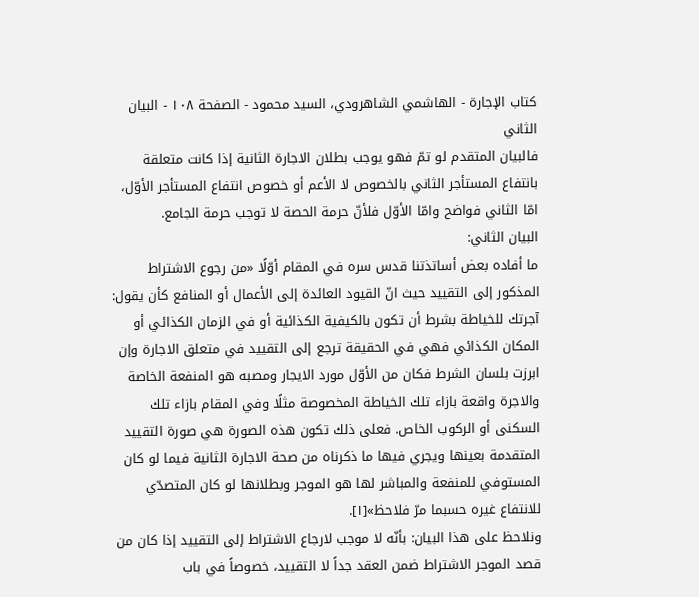كتاب الإجارة - الهاشمي الشاهرودي، السيد محمود - الصفحة ١٠٨ - البيان الثاني
فالبيان المتقدم لو تمّ فهو يوجب بطلان الاجارة الثانية إذا كانت متعلقة بانتفاع المستأجر الثاني بالخصوص لا الأعم أو خصوص انتفاع المستأجر الأوّل، امّا الثاني فواضح وامّا الأوّل فلأنّ حرمة الحصة لا توجب حرمة الجامع.
البيان الثاني:
ما أفاده بعض أساتذتنا قدس سره في المقام أوّلًا «من رجوع الاشتراط المذكور إلى التقييد حيث انّ القيود العائدة إلى الأعمال أو المنافع كأن يقول: آجرتك للخياطة بشرط أن تكون بالكيفية الكذائية أو في الزمان الكذائي أو المكان الكذائي فهي في الحقيقة ترجع إلى التقييد في متعلق الاجارة وإن ابرزت بلسان الشرط فكان من الأوّل مورد الايجار ومصبه هو المنفعة الخاصة والاجرة واقعة بازاء تلك الخياطة المخصوصة مثلًا وفي المقام بازاء تلك السكنى أو الركوب الخاص. فعلى ذلك تكون هذه الصورة هي صورة التقييد المتقدمة بعينها ويجري فيها ما ذكرناه من صحة الاجارة الثانية فيما لو كان المستوفي للمنفعة والمباشر لها هو الموجر وبطلانها لو كان المتصدّي للانتفاع غيره حسبما مرّ فلاحظ»[١].
ونلاحظ على هذا البيان: بأنّه لا موجب لارجاع الاشتراط إلى التقييد إذا كان من قصد الموجر الاشتراط ضمن العقد جداً لا التقييد، خصوصاً في باب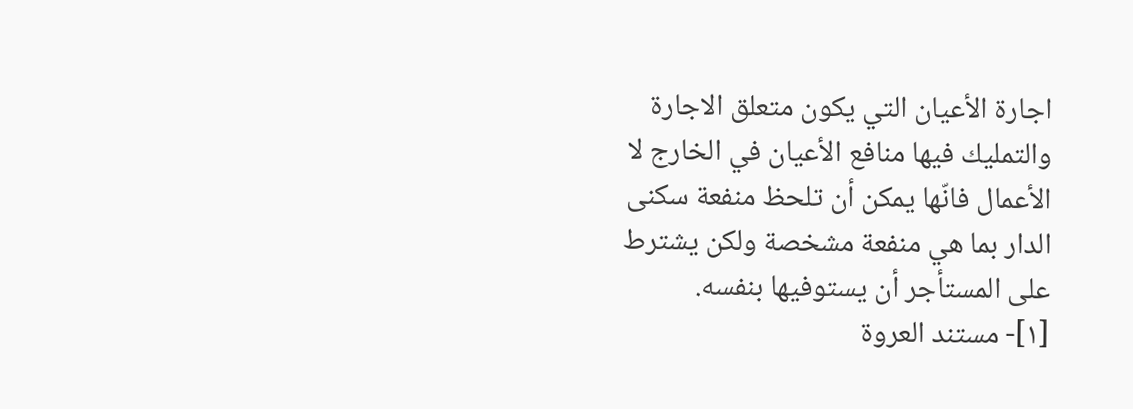اجارة الأعيان التي يكون متعلق الاجارة والتمليك فيها منافع الأعيان في الخارج لا الأعمال فانّها يمكن أن تلحظ منفعة سكنى الدار بما هي منفعة مشخصة ولكن يشترط على المستأجر أن يستوفيها بنفسه.
[١]- مستند العروة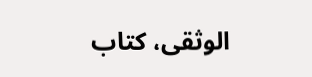الوثقى، كتاب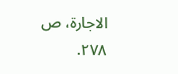الاجارة، ص ٢٧٨.